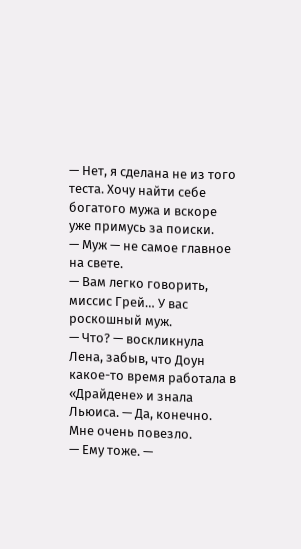— Нет, я сделана не из того теста. Хочу найти себе богатого мужа и вскоре уже примусь за поиски.
— Муж — не самое главное на свете.
— Вам легко говорить, миссис Грей… У вас роскошный муж.
— Что? — воскликнула Лена, забыв, что Доун какое-то время работала в «Драйдене» и знала Льюиса. — Да, конечно. Мне очень повезло.
— Ему тоже. —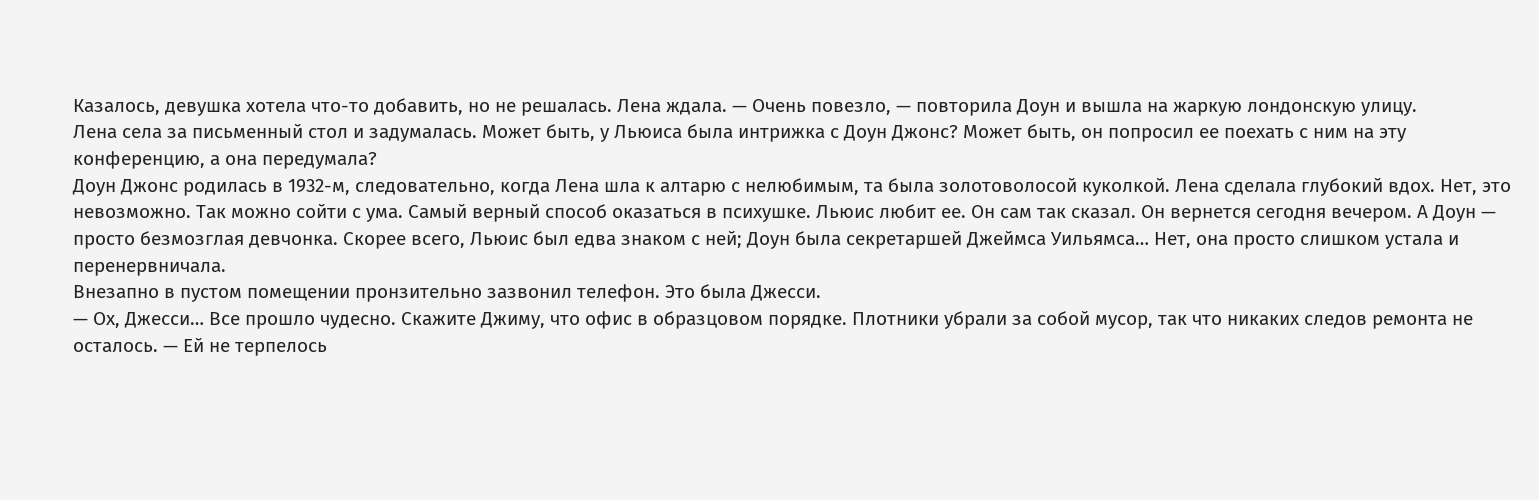Казалось, девушка хотела что-то добавить, но не решалась. Лена ждала. — Очень повезло, — повторила Доун и вышла на жаркую лондонскую улицу.
Лена села за письменный стол и задумалась. Может быть, у Льюиса была интрижка с Доун Джонс? Может быть, он попросил ее поехать с ним на эту конференцию, а она передумала?
Доун Джонс родилась в 1932-м, следовательно, когда Лена шла к алтарю с нелюбимым, та была золотоволосой куколкой. Лена сделала глубокий вдох. Нет, это невозможно. Так можно сойти с ума. Самый верный способ оказаться в психушке. Льюис любит ее. Он сам так сказал. Он вернется сегодня вечером. А Доун — просто безмозглая девчонка. Скорее всего, Льюис был едва знаком с ней; Доун была секретаршей Джеймса Уильямса… Нет, она просто слишком устала и перенервничала.
Внезапно в пустом помещении пронзительно зазвонил телефон. Это была Джесси.
— Ох, Джесси… Все прошло чудесно. Скажите Джиму, что офис в образцовом порядке. Плотники убрали за собой мусор, так что никаких следов ремонта не осталось. — Ей не терпелось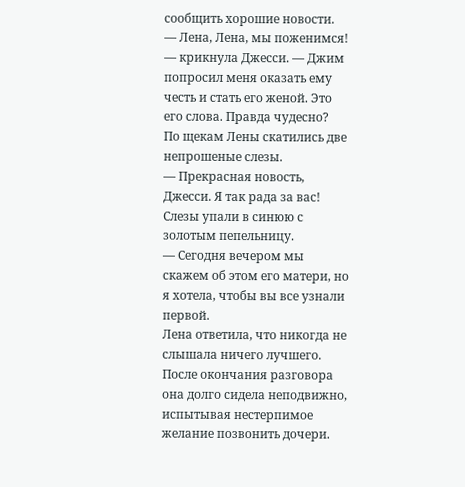сообщить хорошие новости.
— Лена, Лена, мы поженимся! — крикнула Джесси. — Джим попросил меня оказать ему честь и стать его женой. Это его слова. Правда чудесно?
По щекам Лены скатились две непрошеные слезы.
— Прекрасная новость, Джесси. Я так рада за вас!
Слезы упали в синюю с золотым пепельницу.
— Сегодня вечером мы скажем об этом его матери, но я хотела, чтобы вы все узнали первой.
Лена ответила, что никогда не слышала ничего лучшего. После окончания разговора она долго сидела неподвижно, испытывая нестерпимое желание позвонить дочери.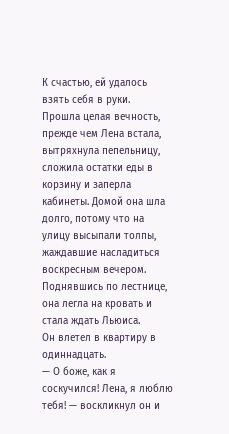К счастью, ей удалось взять себя в руки.
Прошла целая вечность, прежде чем Лена встала, вытряхнула пепельницу, сложила остатки еды в корзину и заперла кабинеты. Домой она шла долго, потому что на улицу высыпали толпы, жаждавшие насладиться воскресным вечером. Поднявшись по лестнице, она легла на кровать и стала ждать Льюиса.
Он влетел в квартиру в одиннадцать.
— О боже, как я соскучился! Лена, я люблю тебя! — воскликнул он и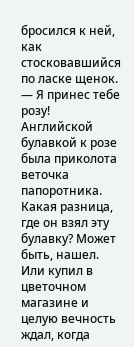бросился к ней, как стосковавшийся по ласке щенок. — Я принес тебе розу!
Английской булавкой к розе была приколота веточка папоротника. Какая разница, где он взял эту булавку? Может быть, нашел. Или купил в цветочном магазине и целую вечность ждал, когда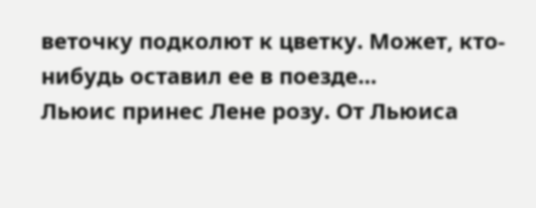веточку подколют к цветку. Может, кто-нибудь оставил ее в поезде…
Льюис принес Лене розу. От Льюиса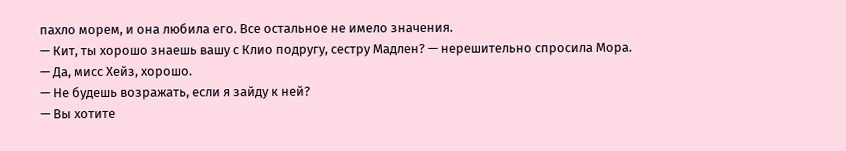пахло морем, и она любила его. Все остальное не имело значения.
— Кит, ты хорошо знаешь вашу с Клио подругу, сестру Мадлен? — нерешительно спросила Мора.
— Да, мисс Хейз, хорошо.
— Не будешь возражать, если я зайду к ней?
— Вы хотите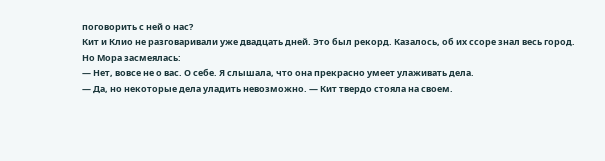поговорить с ней о нас?
Кит и Клио не разговаривали уже двадцать дней. Это был рекорд. Казалось, об их ссоре знал весь город.
Но Мора засмеялась:
— Нет, вовсе не о вас. О себе. Я слышала, что она прекрасно умеет улаживать дела.
— Да, но некоторые дела уладить невозможно. — Кит твердо стояла на своем.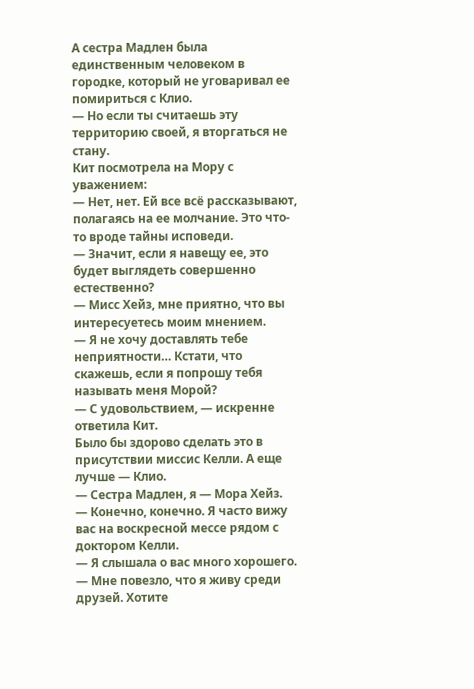А сестра Мадлен была единственным человеком в городке, который не уговаривал ее помириться с Клио.
— Но если ты считаешь эту территорию своей, я вторгаться не стану.
Кит посмотрела на Мору с уважением:
— Нет, нет. Ей все всё рассказывают, полагаясь на ее молчание. Это что-то вроде тайны исповеди.
— Значит, если я навещу ее, это будет выглядеть совершенно естественно?
— Мисс Хейз, мне приятно, что вы интересуетесь моим мнением.
— Я не хочу доставлять тебе неприятности… Кстати, что скажешь, если я попрошу тебя называть меня Морой?
— С удовольствием, — искренне ответила Кит.
Было бы здорово сделать это в присутствии миссис Келли. А еще лучше — Клио.
— Сестра Мадлен, я — Мора Хейз.
— Конечно, конечно. Я часто вижу вас на воскресной мессе рядом с доктором Келли.
— Я слышала о вас много хорошего.
— Мне повезло, что я живу среди друзей. Хотите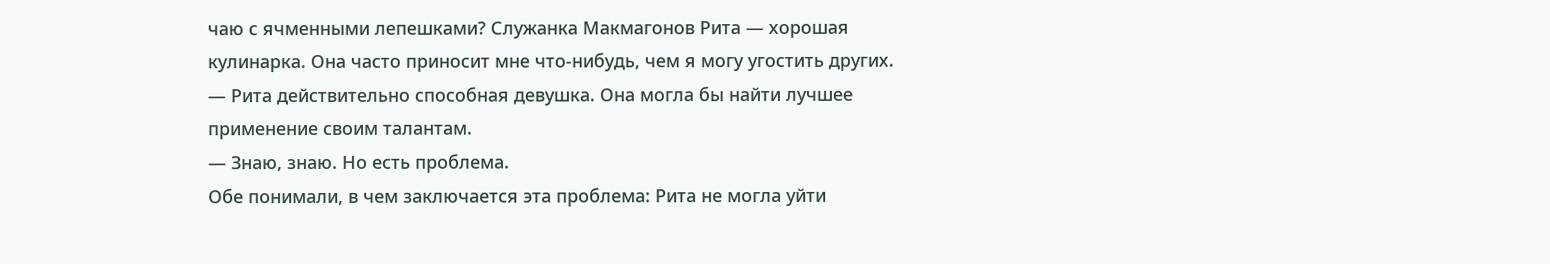чаю с ячменными лепешками? Служанка Макмагонов Рита — хорошая кулинарка. Она часто приносит мне что-нибудь, чем я могу угостить других.
— Рита действительно способная девушка. Она могла бы найти лучшее применение своим талантам.
— Знаю, знаю. Но есть проблема.
Обе понимали, в чем заключается эта проблема: Рита не могла уйти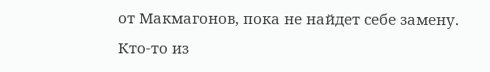от Макмагонов, пока не найдет себе замену. Кто-то из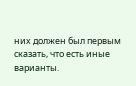них должен был первым сказать, что есть иные варианты.